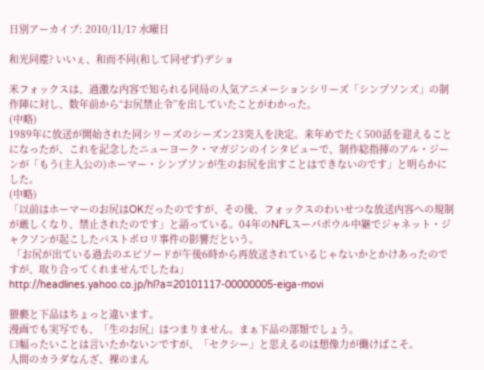日別アーカイブ: 2010/11/17 水曜日

和光同塵? いいぇ、和而不同(和して同ぜず)デショ

米フォックスは、過激な内容で知られる同局の人気アニメーションシリーズ「シンプソンズ」の制作陣に対し、数年前から“お尻禁止令”を出していたことがわかった。
(中略)
1989年に放送が開始された同シリーズのシーズン23突入を決定。来年めでたく500話を迎えることになったが、これを記念したニューヨーク・マガジンのインタビューで、制作総指揮のアル・ジーンが「もう(主人公の)ホーマー・シンプソンが生のお尻を出すことはできないのです」と明らかにした。
(中略)
「以前はホーマーのお尻はOKだったのですが、その後、フォックスのわいせつな放送内容への規制が厳しくなり、禁止されたのです」と語っている。04年のNFLスーパボウル中継でジャネット・ジャクソンが起こしたバストポロリ事件の影響だという。
 「お尻が出ている過去のエピソードが午後6時から再放送されているじゃないかとかけあったのですが、取り合ってくれませんでしたね」
http://headlines.yahoo.co.jp/hl?a=20101117-00000005-eiga-movi

猥褻と下品はちょっと違います。
漫画でも実写でも、「生のお尻」はつまりません。まぁ下品の部類でしょう。
口幅ったいことは言いたかないンですが、「セクシー」と思えるのは想像力が働けばこそ。
人間のカラダなんざ、裸のまん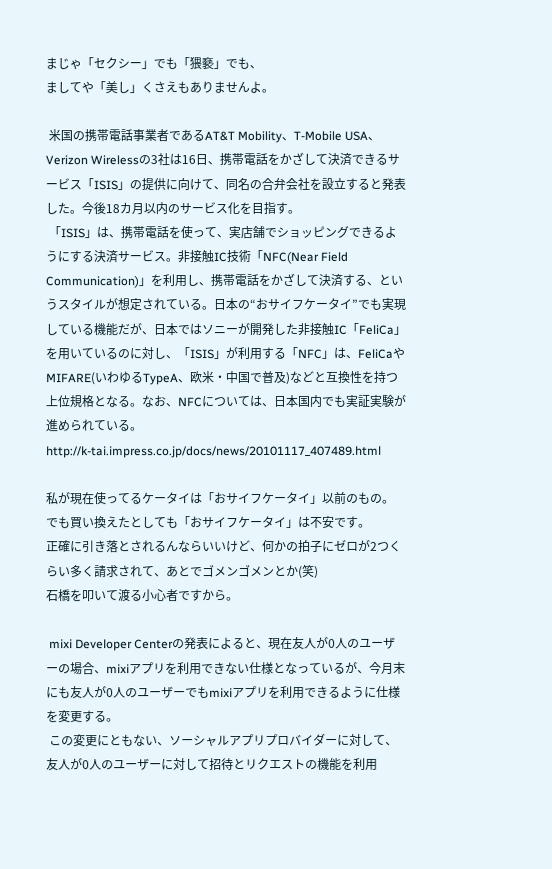まじゃ「セクシー」でも「猥褻」でも、
ましてや「美し」くさえもありませんよ。

 米国の携帯電話事業者であるAT&T Mobility、T-Mobile USA、Verizon Wirelessの3社は16日、携帯電話をかざして決済できるサービス「ISIS」の提供に向けて、同名の合弁会社を設立すると発表した。今後18カ月以内のサービス化を目指す。
 「ISIS」は、携帯電話を使って、実店舗でショッピングできるようにする決済サービス。非接触IC技術「NFC(Near Field Communication)」を利用し、携帯電話をかざして決済する、というスタイルが想定されている。日本の“おサイフケータイ”でも実現している機能だが、日本ではソニーが開発した非接触IC「FeliCa」を用いているのに対し、「ISIS」が利用する「NFC」は、FeliCaやMIFARE(いわゆるTypeA、欧米・中国で普及)などと互換性を持つ上位規格となる。なお、NFCについては、日本国内でも実証実験が進められている。
http://k-tai.impress.co.jp/docs/news/20101117_407489.html

私が現在使ってるケータイは「おサイフケータイ」以前のもの。
でも買い換えたとしても「おサイフケータイ」は不安です。
正確に引き落とされるんならいいけど、何かの拍子にゼロが2つくらい多く請求されて、あとでゴメンゴメンとか(笑)
石橋を叩いて渡る小心者ですから。

 mixi Developer Centerの発表によると、現在友人が0人のユーザーの場合、mixiアプリを利用できない仕様となっているが、今月末にも友人が0人のユーザーでもmixiアプリを利用できるように仕様を変更する。
 この変更にともない、ソーシャルアプリプロバイダーに対して、友人が0人のユーザーに対して招待とリクエストの機能を利用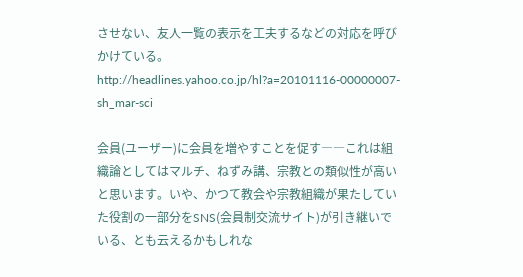させない、友人一覧の表示を工夫するなどの対応を呼びかけている。
http://headlines.yahoo.co.jp/hl?a=20101116-00000007-sh_mar-sci

会員(ユーザー)に会員を増やすことを促す――これは組織論としてはマルチ、ねずみ講、宗教との類似性が高いと思います。いや、かつて教会や宗教組織が果たしていた役割の一部分をSNS(会員制交流サイト)が引き継いでいる、とも云えるかもしれな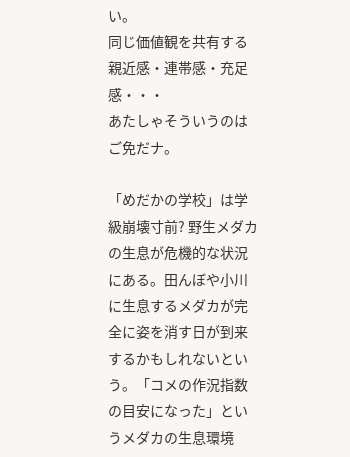い。
同じ価値観を共有する親近感・連帯感・充足感・・・
あたしゃそういうのはご免だナ。

「めだかの学校」は学級崩壊寸前? 野生メダカの生息が危機的な状況にある。田んぼや小川に生息するメダカが完全に姿を消す日が到来するかもしれないという。「コメの作況指数の目安になった」というメダカの生息環境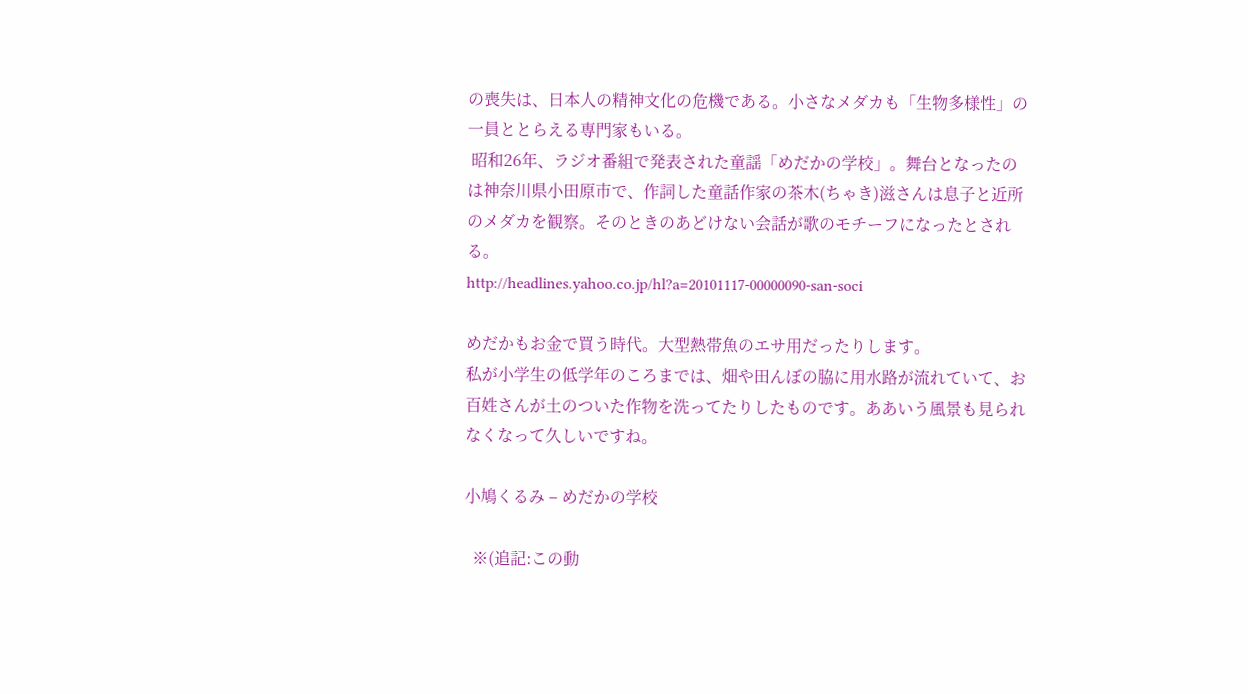の喪失は、日本人の精神文化の危機である。小さなメダカも「生物多様性」の一員ととらえる専門家もいる。
 昭和26年、ラジオ番組で発表された童謡「めだかの学校」。舞台となったのは神奈川県小田原市で、作詞した童話作家の茶木(ちゃき)滋さんは息子と近所のメダカを観察。そのときのあどけない会話が歌のモチーフになったとされる。
http://headlines.yahoo.co.jp/hl?a=20101117-00000090-san-soci

めだかもお金で買う時代。大型熱帯魚のエサ用だったりします。
私が小学生の低学年のころまでは、畑や田んぼの脇に用水路が流れていて、お百姓さんが土のついた作物を洗ってたりしたものです。ああいう風景も見られなくなって久しいですね。

小鳩くるみ – めだかの学校

  ※(追記:この動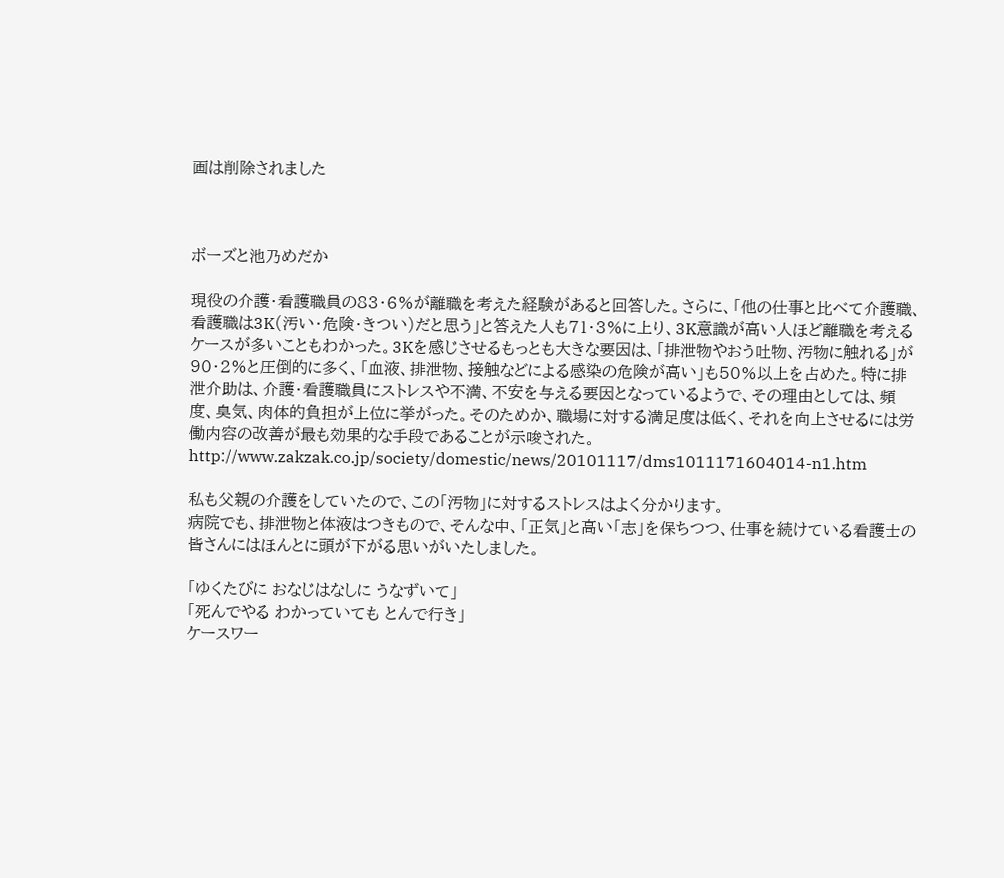画は削除されました



ボーズと池乃めだか

現役の介護・看護職員の83・6%が離職を考えた経験があると回答した。さらに、「他の仕事と比べて介護職、看護職は3K(汚い・危険・きつい)だと思う」と答えた人も71・3%に上り、3K意識が高い人ほど離職を考えるケースが多いこともわかった。3Kを感じさせるもっとも大きな要因は、「排泄物やおう吐物、汚物に触れる」が90・2%と圧倒的に多く、「血液、排泄物、接触などによる感染の危険が高い」も50%以上を占めた。特に排泄介助は、介護・看護職員にストレスや不満、不安を与える要因となっているようで、その理由としては、頻度、臭気、肉体的負担が上位に挙がった。そのためか、職場に対する満足度は低く、それを向上させるには労働内容の改善が最も効果的な手段であることが示唆された。
http://www.zakzak.co.jp/society/domestic/news/20101117/dms1011171604014-n1.htm

私も父親の介護をしていたので、この「汚物」に対するストレスはよく分かります。
病院でも、排泄物と体液はつきもので、そんな中、「正気」と高い「志」を保ちつつ、仕事を続けている看護士の皆さんにはほんとに頭が下がる思いがいたしました。

「ゆくたびに おなじはなしに うなずいて」
「死んでやる わかっていても とんで行き」
ケースワー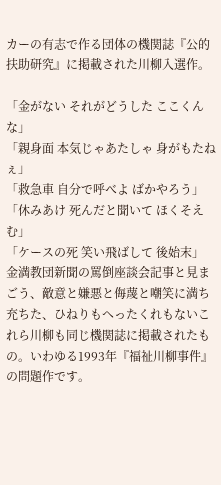カーの有志で作る団体の機関誌『公的扶助研究』に掲載された川柳入選作。

「金がない それがどうした ここくんな」
「親身面 本気じゃあたしゃ 身がもたねぇ」
「救急車 自分で呼べよ ばかやろう」
「休みあけ 死んだと聞いて ほくそえむ」
「ケースの死 笑い飛ばして 後始末」
金満教団新聞の罵倒座談会記事と見まごう、敵意と嫌悪と侮蔑と嘲笑に満ち充ちた、ひねりもへったくれもないこれら川柳も同じ機関誌に掲載されたもの。いわゆる1993年『福祉川柳事件』の問題作です。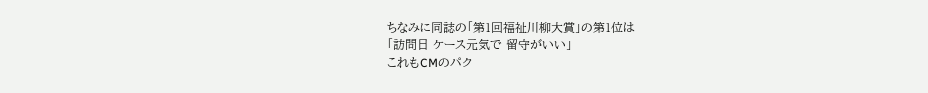ちなみに同誌の「第1回福祉川柳大賞」の第1位は
「訪問日 ケース元気で 留守がいい」
これもCMのパク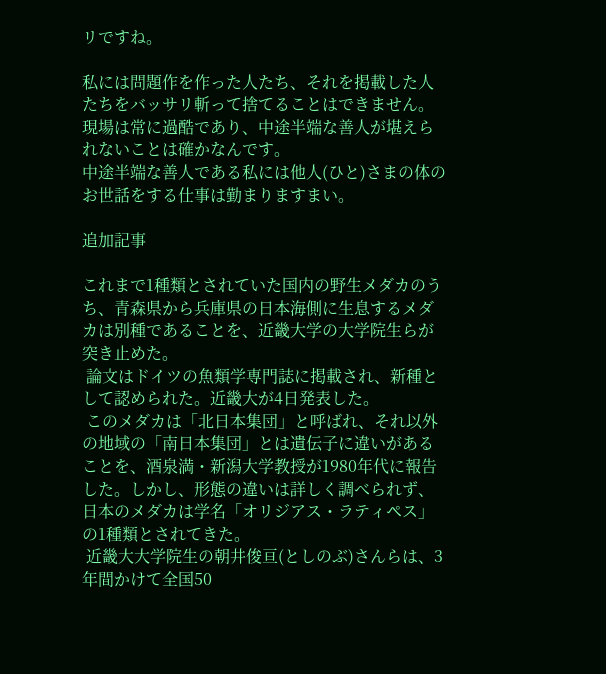リですね。

私には問題作を作った人たち、それを掲載した人たちをバッサリ斬って捨てることはできません。
現場は常に過酷であり、中途半端な善人が堪えられないことは確かなんです。
中途半端な善人である私には他人(ひと)さまの体のお世話をする仕事は勤まりますまい。

追加記事

これまで1種類とされていた国内の野生メダカのうち、青森県から兵庫県の日本海側に生息するメダカは別種であることを、近畿大学の大学院生らが突き止めた。
 論文はドイツの魚類学専門誌に掲載され、新種として認められた。近畿大が4日発表した。
 このメダカは「北日本集団」と呼ばれ、それ以外の地域の「南日本集団」とは遺伝子に違いがあることを、酒泉満・新潟大学教授が1980年代に報告した。しかし、形態の違いは詳しく調べられず、日本のメダカは学名「オリジアス・ラティペス」の1種類とされてきた。
 近畿大大学院生の朝井俊亘(としのぶ)さんらは、3年間かけて全国50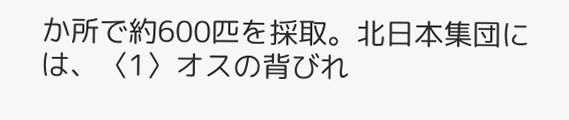か所で約600匹を採取。北日本集団には、〈1〉オスの背びれ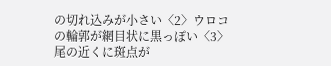の切れ込みが小さい〈2〉ウロコの輪郭が網目状に黒っぽい〈3〉尾の近くに斑点が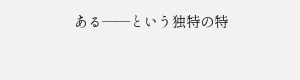ある――という独特の特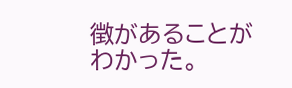徴があることがわかった。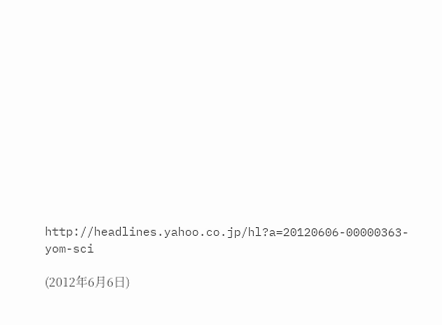http://headlines.yahoo.co.jp/hl?a=20120606-00000363-yom-sci

(2012年6月6日)